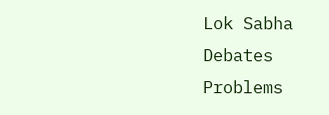Lok Sabha Debates
Problems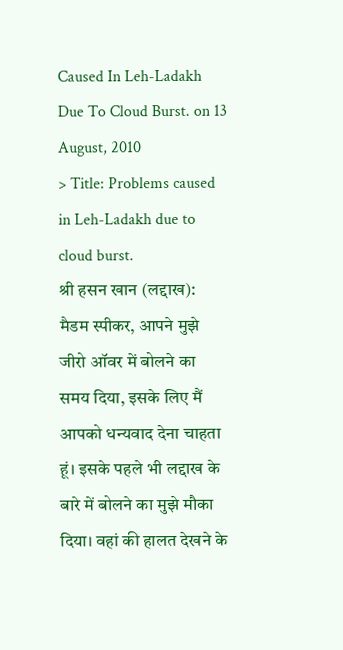Caused In Leh-Ladakh Due To Cloud Burst. on 13 August, 2010
> Title: Problems caused in Leh-Ladakh due to cloud burst.
श्री हसन खान (लद्दाख): मैडम स्पीकर, आपने मुझे जीरो ऑवर में बोलने का समय दिया, इसके लिए मैं आपको धन्यवाद देना चाहता हूं। इसके पहले भी लद्दाख के बारे में बोलने का मुझे मौका दिया। वहां की हालत देखने के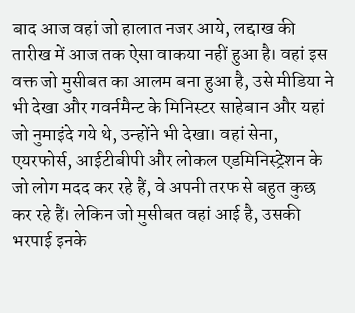बाद आज वहां जो हालात नजर आये, लद्दाख की तारीख में आज तक ऐसा वाकया नहीं हुआ है। वहां इस वक्त जो मुसीबत का आलम बना हुआ है, उसे मीडिया ने भी देखा और गवर्नमैन्ट के मिनिस्टर साहेबान और यहां जो नुमाइंदे गये थे, उन्होंने भी देखा। वहां सेना, एयरफोर्स, आईटीबीपी और लोकल एडमिनिस्ट्रेशन के जो लोग मदद कर रहे हैं, वे अपनी तरफ से बहुत कुछ कर रहे हैं। लेकिन जो मुसीबत वहां आई है, उसकी भरपाई इनके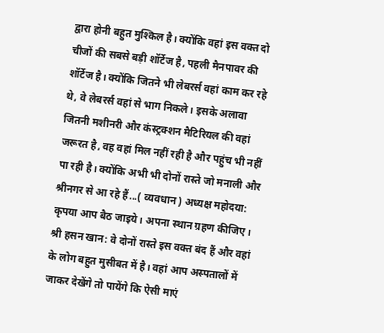द्वारा होनी बहुत मुश्किल है। क्योंकि वहां इस वक्त दो चीजों की सबसे बड़ी शॉर्टेज है, पहली मैनपावर की शॉर्टेज है। क्योंकि जितने भी लेबरर्स वहां काम कर रहे थे, वे लेबरर्स वहां से भाग निकले। इसके अलावा जितनी मशीनरी और कंस्ट्रक्शन मैटिरियल की वहां जरूरत है, वह वहां मिल नहीं रही है और पहुंच भी नहीं पा रही है। क्योंकि अभी भी दोनों रास्ते जो मनाली और श्रीनगर से आ रहे हैं...( व्यवधान) अध्यक्ष महोदया: कृपया आप बैठ जाइये। अपना स्थान ग्रहण कीजिए।
श्री हसन खान: वे दोनों रास्ते इस वक्त बंद हैं और वहां के लोग बहुत मुसीबत में है। वहां आप अस्पतालों में जाकर देखेंगे तो पायेंगे कि ऐसी माएं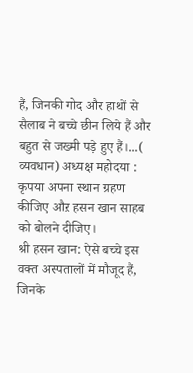हैं, जिनकी गोद और हाथों से सैलाब ने बच्चे छीन लिये हैं और बहुत से जख्मी पड़े हुए हैं।...( व्यवधान) अध्यक्ष महोदया : कृपया अपना स्थान ग्रहण कीजिए औऱ हसन खान साहब को बोलने दीजिए।
श्री हसन खान: ऐसे बच्चे इस वक्त अस्पतालों में मौजूद हैं, जिनके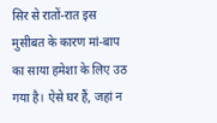सिर से रातों-रात इस मुसीबत के कारण मां-बाप का साया हमेशा के लिए उठ गया है। ऐसे घर हैं, जहां न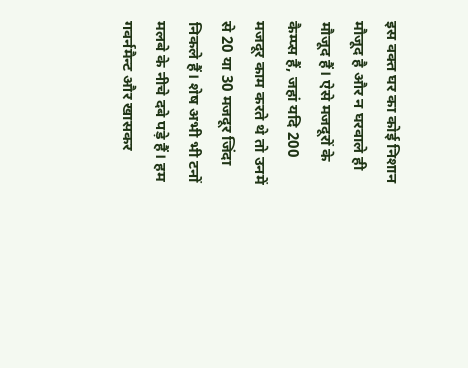इस वक्त घर का कोई निशान मौजूद है और न घरवाले ही मौजूद हैं। ऐसे मजदूरों के कैम्प्स हैं, जहां यदि 200 मजदूर काम करते थे तो उनमें से 20 या 30 मजदूर जिंदा निकले हैं। शेष अभी भी टनों मलबे के नीचे दबे पड़े हैं। हम गवर्नमैन्ट और खासकर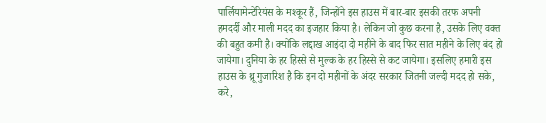पार्लियामेन्टेरियंस के मश्कूर हैं, जिन्होंने इस हाउस में बार-बार इसकी तरफ अपनी हमदर्दी और माली मदद का इजहार किया है। लेकिन जो कुछ करना है, उसके लिए वक्त की बहुत कमी है। क्योंकि लद्दाख आइंदा दो महीने के बाद फिर सात महीने के लिए बंद हो जायेगा। दुनिया के हर हिस्से से मुल्क के हर हिस्से से कट जायेगा। इसलिए हमारी इस हाउस के थ्रू गुजारिश है कि इन दो महीनों के अंदर सरकार जितनी जल्दी मदद हो सके, करे,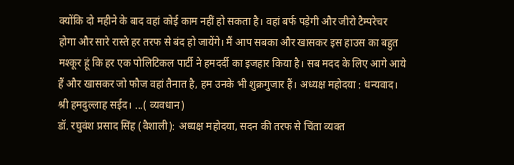क्योंकि दो महीने के बाद वहां कोई काम नहीं हो सकता है। वहां बर्फ पड़ेगी और जीरो टैम्परेचर होगा और सारे रास्ते हर तरफ से बंद हो जायेंगे। मैं आप सबका और खासकर इस हाउस का बहुत मश्कूर हूं कि हर एक पोलिटिकल पार्टी ने हमदर्दी का इजहार किया है। सब मदद के लिए आगे आये हैं और खासकर जो फौज वहां तैनात है, हम उनके भी शुक्रगुजार हैं। अध्यक्ष महोदया : धन्यवाद। श्री हमदुल्लाह सईद। ...( व्यवधान)
डॉ. रघुवंश प्रसाद सिंह (वैशाली): अध्यक्ष महोदया, सदन की तरफ से चिंता व्यक्त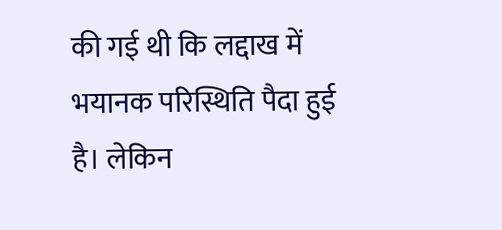की गई थी कि लद्दाख में भयानक परिस्थिति पैदा हुई है। लेकिन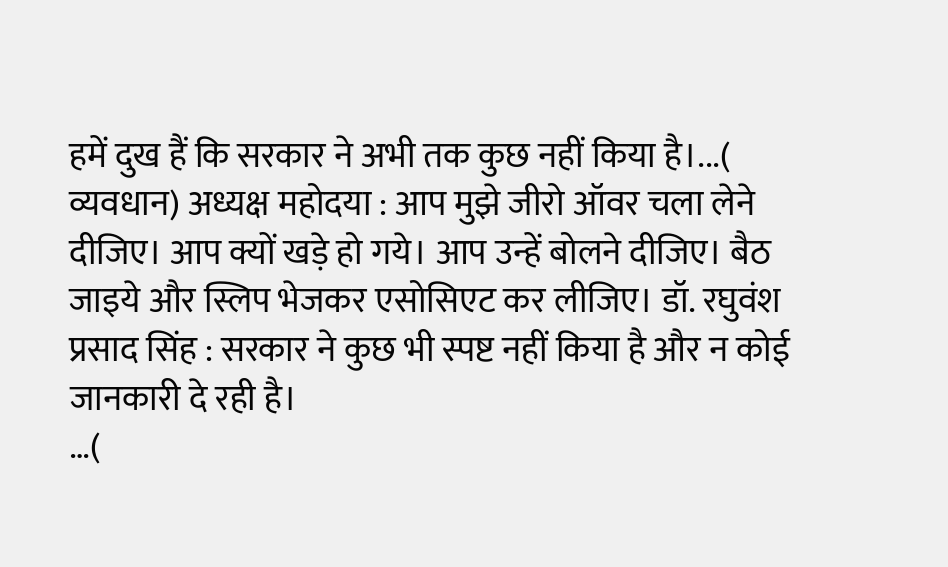हमें दुख हैं कि सरकार ने अभी तक कुछ नहीं किया है।...( व्यवधान) अध्यक्ष महोदया : आप मुझे जीरो ऑवर चला लेने दीजिए। आप क्यों खड़े हो गये। आप उन्हें बोलने दीजिए। बैठ जाइये और स्लिप भेजकर एसोसिएट कर लीजिए। डॉ. रघुवंश प्रसाद सिंह : सरकार ने कुछ भी स्पष्ट नहीं किया है और न कोई जानकारी दे रही है।
…(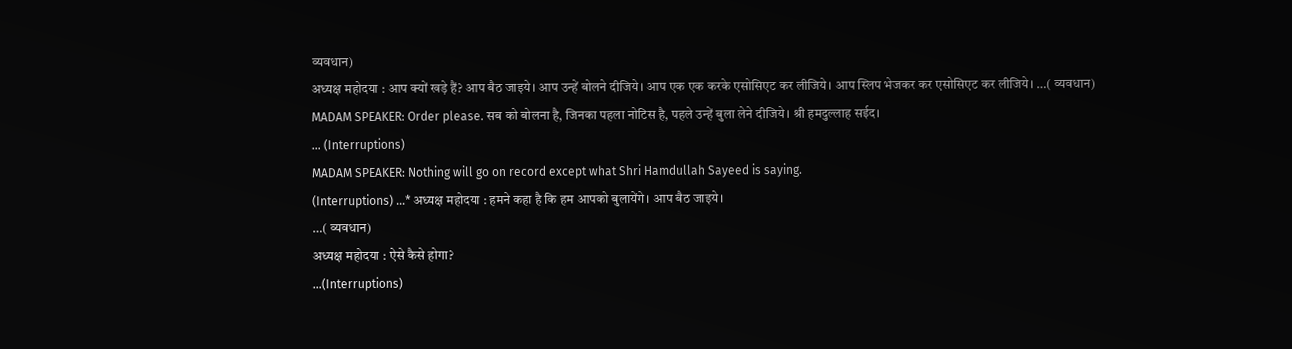व्यवधान)
अध्यक्ष महोदया : आप क्यों खड़े हैं? आप बैठ जाइये। आप उन्हें बोलने दीजिये। आप एक एक करके एसोसिएट कर लीजिये। आप स्लिप भेजकर कर एसोसिएट कर लीजिये। …( व्यवधान)
MADAM SPEAKER: Order please. सब को बोलना है, जिनका पहला नोटिस है, पहले उन्हें बुला लेने दीजिये। श्री हमदुल्लाह सईद।
… (Interruptions)
MADAM SPEAKER: Nothing will go on record except what Shri Hamdullah Sayeed is saying.
(Interruptions) …* अध्यक्ष महोदया : हमने कहा है कि हम आपको बुलायेंगे। आप बैठ जाइये।
…( व्यवधान)
अध्यक्ष महोदया : ऐसे कैसे होगा?
…(Interruptions)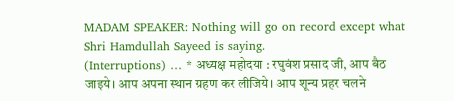MADAM SPEAKER: Nothing will go on record except what Shri Hamdullah Sayeed is saying.
(Interruptions) … * अध्यक्ष महोदया : रघुवंश प्रसाद जी, आप बैठ जाइये। आप अपना स्थान ग्रहण कर लीजिये। आप शून्य प्रहर चलने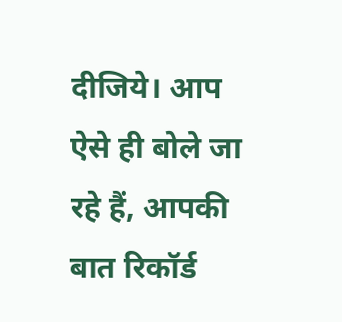दीजिये। आप ऐसे ही बोले जा रहे हैं, आपकी बात रिकॉर्ड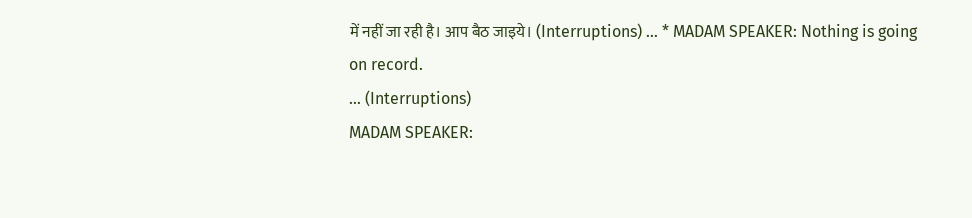में नहीं जा रही है। आप बैठ जाइये। (Interruptions) … * MADAM SPEAKER: Nothing is going on record.
… (Interruptions)
MADAM SPEAKER: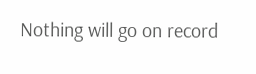Nothing will go on record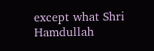except what Shri Hamdullah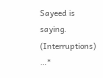Sayeed is saying.
(Interruptions) …*